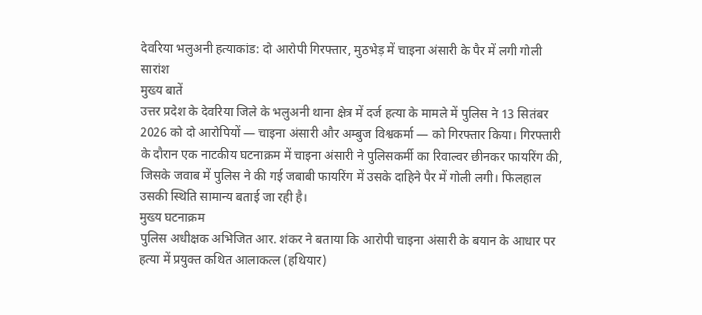देवरिया भलुअनी हत्याकांड: दो आरोपी गिरफ्तार, मुठभेड़ में चाइना अंसारी के पैर में लगी गोली
सारांश
मुख्य बातें
उत्तर प्रदेश के देवरिया जिले के भलुअनी थाना क्षेत्र में दर्ज हत्या के मामले में पुलिस ने 13 सितंबर 2026 को दो आरोपियों — चाइना अंसारी और अम्बुज विश्वकर्मा — को गिरफ्तार किया। गिरफ्तारी के दौरान एक नाटकीय घटनाक्रम में चाइना अंसारी ने पुलिसकर्मी का रिवाल्वर छीनकर फायरिंग की, जिसके जवाब में पुलिस ने की गई जबाबी फायरिंग में उसके दाहिने पैर में गोली लगी। फिलहाल उसकी स्थिति सामान्य बताई जा रही है।
मुख्य घटनाक्रम
पुलिस अधीक्षक अभिजित आर. शंकर ने बताया कि आरोपी चाइना अंसारी के बयान के आधार पर हत्या में प्रयुक्त कथित आलाकत्ल (हथियार)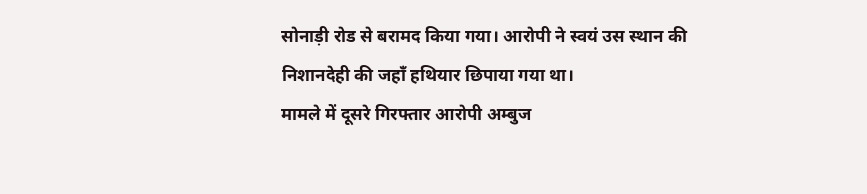सोनाड़ी रोड से बरामद किया गया। आरोपी ने स्वयं उस स्थान की निशानदेही की जहाँ हथियार छिपाया गया था।
मामले में दूसरे गिरफ्तार आरोपी अम्बुज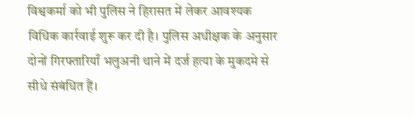विश्वकर्मा को भी पुलिस ने हिरासत में लेकर आवश्यक विधिक कार्रवाई शुरू कर दी है। पुलिस अधीक्षक के अनुसार दोनों गिरफ्तारियाँ भलुअनी थाने में दर्ज हत्या के मुकदमे से सीधे संबंधित हैं।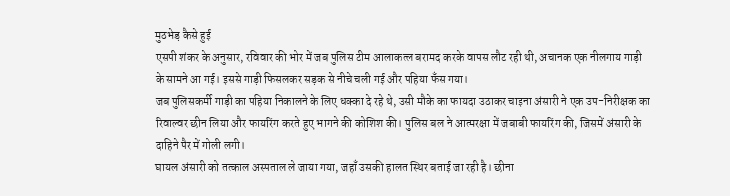मुठभेड़ कैसे हुई
एसपी शंकर के अनुसार, रविवार की भोर में जब पुलिस टीम आलाकत्ल बरामद करके वापस लौट रही थी, अचानक एक नीलगाय गाड़ी के सामने आ गई। इससे गाड़ी फिसलकर सड़क से नीचे चली गई और पहिया फँस गया।
जब पुलिसकर्मी गाड़ी का पहिया निकालने के लिए धक्का दे रहे थे, उसी मौके का फायदा उठाकर चाइना अंसारी ने एक उप-निरीक्षक का रिवाल्वर छीन लिया और फायरिंग करते हुए भागने की कोशिश की। पुलिस बल ने आत्मरक्षा में जबाबी फायरिंग की, जिसमें अंसारी के दाहिने पैर में गोली लगी।
घायल अंसारी को तत्काल अस्पताल ले जाया गया, जहाँ उसकी हालत स्थिर बताई जा रही है। छीना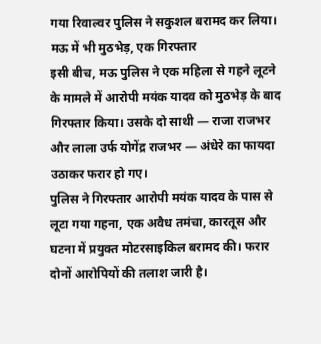गया रिवाल्वर पुलिस ने सकुशल बरामद कर लिया।
मऊ में भी मुठभेड़, एक गिरफ्तार
इसी बीच, मऊ पुलिस ने एक महिला से गहने लूटने के मामले में आरोपी मयंक यादव को मुठभेड़ के बाद गिरफ्तार किया। उसके दो साथी — राजा राजभर और लाला उर्फ योगेंद्र राजभर — अंधेरे का फायदा उठाकर फरार हो गए।
पुलिस ने गिरफ्तार आरोपी मयंक यादव के पास से लूटा गया गहना, एक अवैध तमंचा, कारतूस और घटना में प्रयुक्त मोटरसाइकिल बरामद की। फरार दोनों आरोपियों की तलाश जारी है।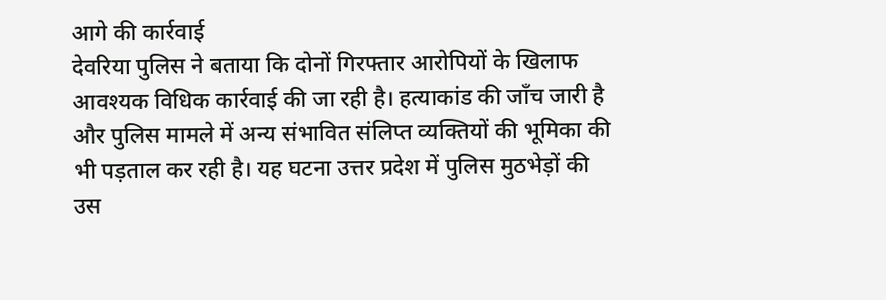आगे की कार्रवाई
देवरिया पुलिस ने बताया कि दोनों गिरफ्तार आरोपियों के खिलाफ आवश्यक विधिक कार्रवाई की जा रही है। हत्याकांड की जाँच जारी है और पुलिस मामले में अन्य संभावित संलिप्त व्यक्तियों की भूमिका की भी पड़ताल कर रही है। यह घटना उत्तर प्रदेश में पुलिस मुठभेड़ों की उस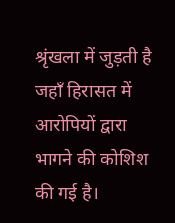श्रृंखला में जुड़ती है जहाँ हिरासत में आरोपियों द्वारा भागने की कोशिश की गई है।